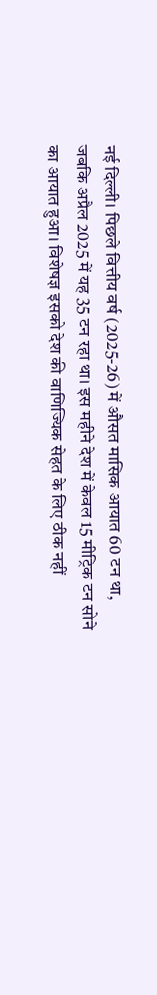नई दिल्ली। पिछले वित्तीय वर्ष (2025-26) में औसत मासिक आयात 60 टन था, जबकि अप्रैल 2025 में यह 35 टन रहा था। इस महीने देश में केवल 15 मीट्रिक टन सोने का आयात हुआ। विशेषज्ञ इसको देश की वाणिज्यिक सेहत के लिए ठीक नहीं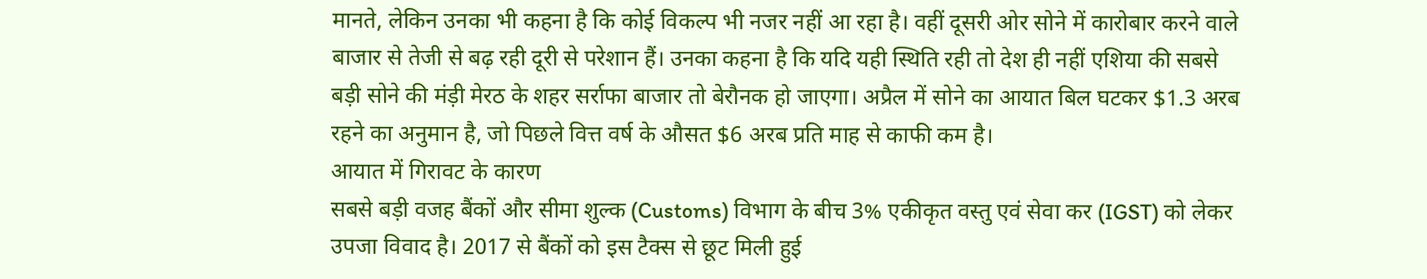मानते, लेकिन उनका भी कहना है कि कोई विकल्प भी नजर नहीं आ रहा है। वहीं दूसरी ओर सोने में कारोबार करने वाले बाजार से तेजी से बढ़ रही दूरी से परेशान हैं। उनका कहना है कि यदि यही स्थिति रही तो देश ही नहीं एशिया की सबसे बड़ी सोने की मंड़ी मेरठ के शहर सर्राफा बाजार तो बेरौनक हो जाएगा। अप्रैल में सोने का आयात बिल घटकर $1.3 अरब रहने का अनुमान है, जो पिछले वित्त वर्ष के औसत $6 अरब प्रति माह से काफी कम है।
आयात में गिरावट के कारण
सबसे बड़ी वजह बैंकों और सीमा शुल्क (Customs) विभाग के बीच 3% एकीकृत वस्तु एवं सेवा कर (IGST) को लेकर उपजा विवाद है। 2017 से बैंकों को इस टैक्स से छूट मिली हुई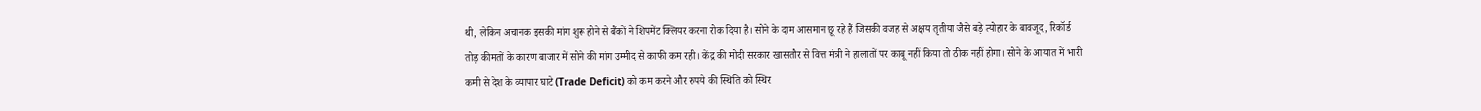थी, लेकिन अचानक इसकी मांग शुरू होने से बैंकों ने शिपमेंट क्लियर करना रोक दिया है। सोने के दाम आसमान छू रहे हैं जिसकी वजह से अक्षय तृतीया जैसे बड़े त्योहार के बावजूद, रिकॉर्ड तोड़ कीमतों के कारण बाजार में सोने की मांग उम्मीद से काफी कम रही। केंद्र की मोदी सरकार खासतौर से वित्त मंत्री ने हालातों पर काबू नहीं किया तो ठीक नहीं होगा। सोने के आयात में भारी कमी से देश के व्यापार घाटे (Trade Deficit) को कम करने और रुपये की स्थिति को स्थिर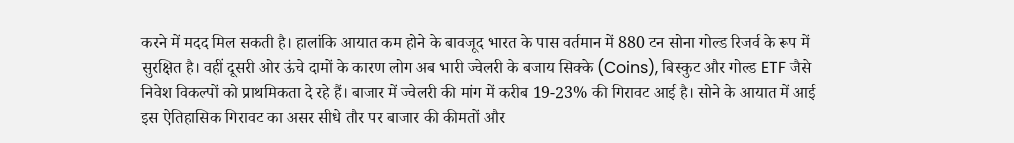करने में मदद मिल सकती है। हालांकि आयात कम होने के बावजूद भारत के पास वर्तमान में 880 टन सोना गोल्ड रिजर्व के रूप में सुरक्षित है। वहीं दूसरी ओर ऊंचे दामों के कारण लोग अब भारी ज्वेलरी के बजाय सिक्के (Coins), बिस्कुट और गोल्ड ETF जैसे निवेश विकल्पों को प्राथमिकता दे रहे हैं। बाजार में ज्वेलरी की मांग में करीब 19-23% की गिरावट आई है। सोने के आयात में आई इस ऐतिहासिक गिरावट का असर सीधे तौर पर बाजार की कीमतों और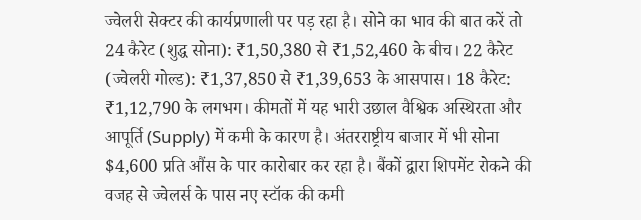ज्वेलरी सेक्टर की कार्यप्रणाली पर पड़ रहा है। सोने का भाव की बात करें तो 24 कैरेट (शुद्ध सोना): ₹1,50,380 से ₹1,52,460 के बीच। 22 कैरेट (ज्वेलरी गोल्ड): ₹1,37,850 से ₹1,39,653 के आसपास। 18 कैरेट: ₹1,12,790 के लगभग। कीमतों में यह भारी उछाल वैश्विक अस्थिरता और आपूर्ति (Supply) में कमी के कारण है। अंतरराष्ट्रीय बाजार में भी सोना $4,600 प्रति औंस के पार कारोबार कर रहा है। बैंकों द्वारा शिपमेंट रोकने की वजह से ज्वेलर्स के पास नए स्टॉक की कमी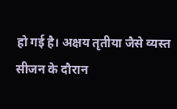हो गई है। अक्षय तृतीया जैसे व्यस्त सीजन के दौरान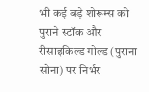भी कई बड़े शोरूम्स को पुराने स्टॉक और रीसाइकिल्ड गोल्ड (पुराना सोना) पर निर्भर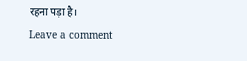रहना पड़ा है।
Leave a comment